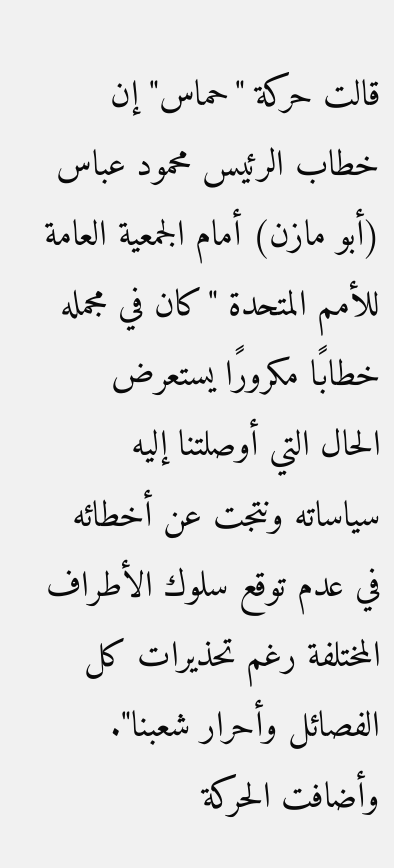قالت حركة "حماس" إن خطاب الرئيس محمود عباس (أبو مازن) أمام الجمعية العامة للأمم المتحدة "كان في مجمله خطابًا مكرورًا يستعرض الحال التي أوصلتنا إليه سياساته ونتجت عن أخطائه في عدم توقع سلوك الأطراف المختلفة رغم تحذيرات كل الفصائل وأحرار شعبنا".
وأضافت الحركة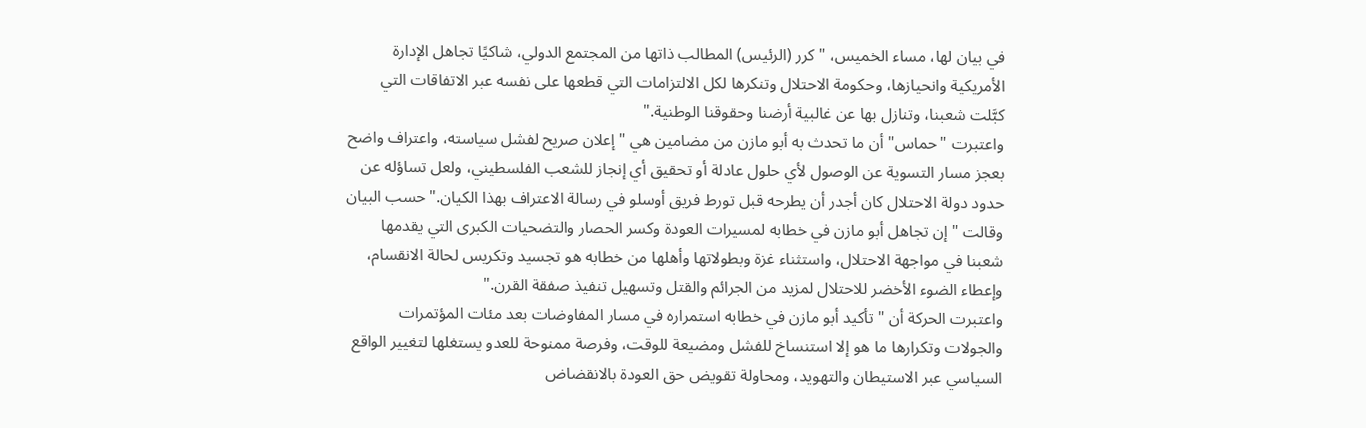في بيان لها، مساء الخميس، "كرر (الرئيس) المطالب ذاتها من المجتمع الدولي، شاكيًا تجاهل الإدارة الأمريكية وانحيازها، وحكومة الاحتلال وتنكرها لكل الالتزامات التي قطعها على نفسه عبر الاتفاقات التي كبَّلت شعبنا، وتنازل بها عن غالبية أرضنا وحقوقنا الوطنية."
واعتبرت "حماس" أن ما تحدث به أبو مازن من مضامين هي "إعلان صريح لفشل سياسته، واعتراف واضح بعجز مسار التسوية عن الوصول لأي حلول عادلة أو تحقيق أي إنجاز للشعب الفلسطيني، ولعل تساؤله عن حدود دولة الاحتلال كان أجدر أن يطرحه قبل تورط فريق أوسلو في رسالة الاعتراف بهذا الكيان."حسب البيان
وقالت "إن تجاهل أبو مازن في خطابه لمسيرات العودة وكسر الحصار والتضحيات الكبرى التي يقدمها شعبنا في مواجهة الاحتلال، واستثناء غزة وبطولاتها وأهلها من خطابه هو تجسيد وتكريس لحالة الانقسام، وإعطاء الضوء الأخضر للاحتلال لمزيد من الجرائم والقتل وتسهيل تنفيذ صفقة القرن."
واعتبرت الحركة أن " تأكيد أبو مازن في خطابه استمراره في مسار المفاوضات بعد مئات المؤتمرات والجولات وتكرارها ما هو إلا استنساخ للفشل ومضيعة للوقت، وفرصة ممنوحة للعدو يستغلها لتغيير الواقع السياسي عبر الاستيطان والتهويد، ومحاولة تقويض حق العودة بالانقضاض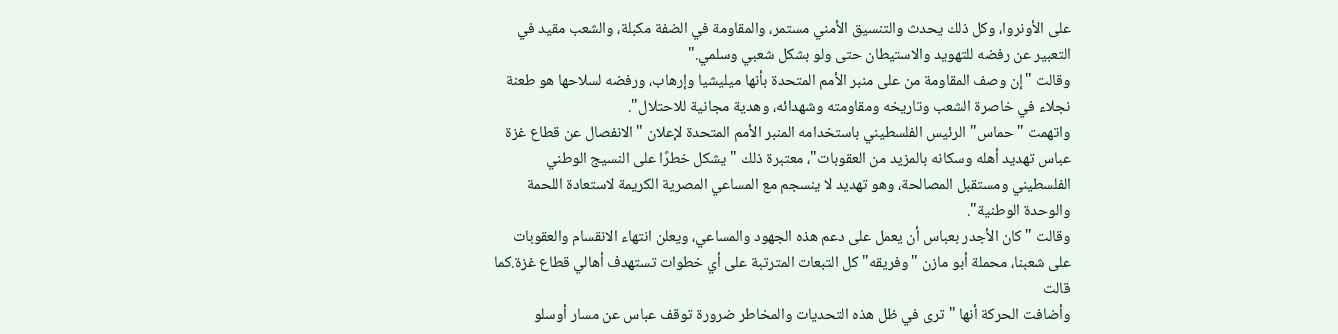على الأونروا، وكل ذلك يحدث والتنسيق الأمني مستمر، والمقاومة في الضفة مكبلة، والشعب مقيد في التعبير عن رفضه للتهويد والاستيطان حتى ولو بشكل شعبي وسلمي."
وقالت "إن وصف المقاومة من على منبر الأمم المتحدة بأنها ميليشيا وإرهاب، ورفضه لسلاحها هو طعنة نجلاء في خاصرة الشعب وتاريخه ومقاومته وشهدائه، وهدية مجانية للاحتلال".
واتهمت " حماس" الرئيس الفلسطيني باستخدامه المنبر الأمم المتحدة لإعلان "الانفصال عن قطاع غزة عباس تهديد أهله وسكانه بالمزيد من العقوبات"، معتبرة ذلك "يشكل خطرًا على النسيج الوطني الفلسطيني ومستقبل المصالحة، وهو تهديد لا ينسجم مع المساعي المصرية الكريمة لاستعادة اللحمة والوحدة الوطنية".
وقالت "كان الأجدر بعباس أن يعمل على دعم هذه الجهود والمساعي، ويعلن انتهاء الانقسام والعقوبات على شعبنا، محملة أبو مازن "وفريقه" كل التبعات المترتبة على أي خطوات تستهدف أهالي قطاع غزة.كما قالت
وأضافت الحركة أنها "ترى في ظل هذه التحديات والمخاطر ضرورة توقف عباس عن مسار أوسلو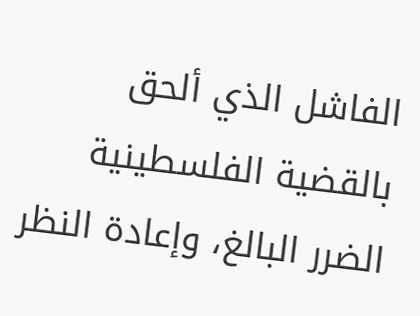الفاشل الذي ألحق بالقضية الفلسطينية الضرر البالغ، وإعادة النظر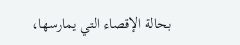بحالة الإقصاء التي يمارسها،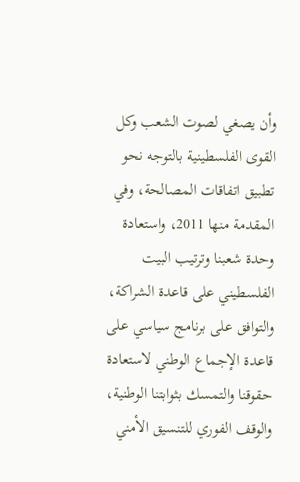وأن يصغي لصوت الشعب وكل القوى الفلسطينية بالتوجه نحو تطبيق اتفاقات المصالحة، وفي المقدمة منها 2011، واستعادة وحدة شعبنا وترتيب البيت الفلسطيني على قاعدة الشراكة، والتوافق على برنامج سياسي على قاعدة الإجماع الوطني لاستعادة حقوقنا والتمسك بثوابتنا الوطنية، والوقف الفوري للتنسيق الأمني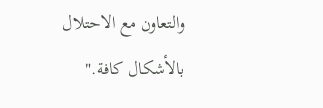والتعاون مع الاحتلال بالأشكال كافة."